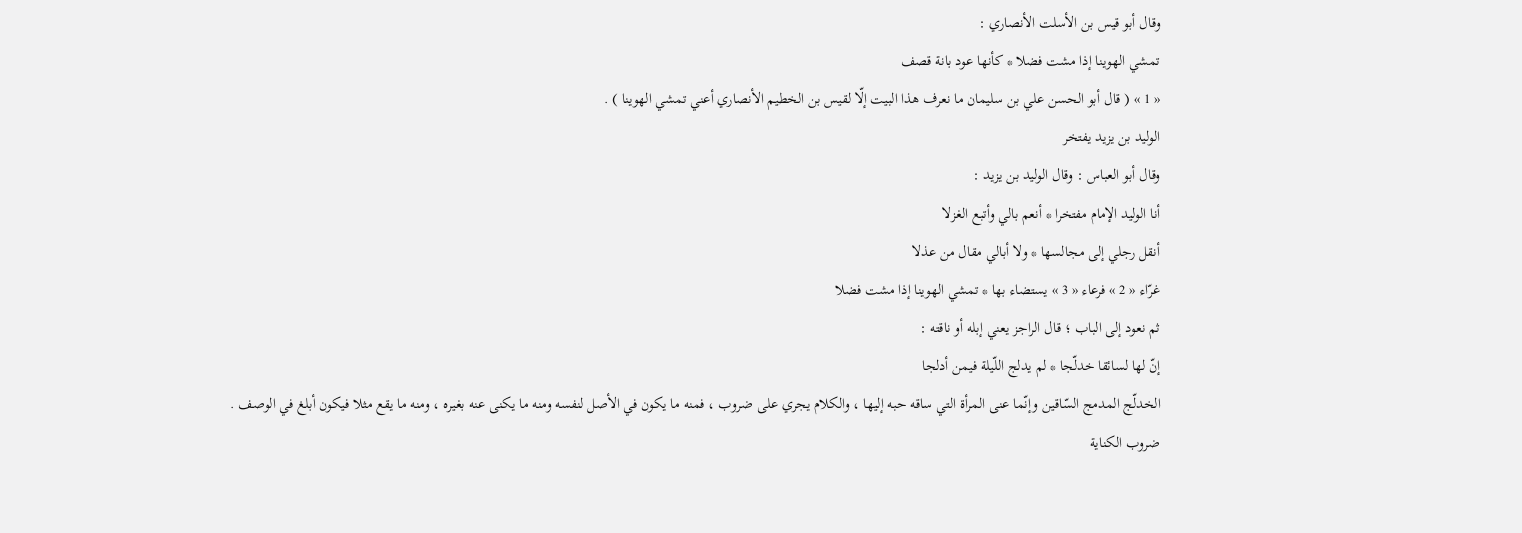وقال أبو قيس بن الأسلت الأنصاري :
تمشي الهوينا إذا مشت فضلا * كأنها عود بانة قصف
« 1 » ( قال أبو الحسن علي بن سليمان ما نعرف هذا البيت إلّا لقيس بن الخطيم الأنصاري أعني تمشي الهوينا ) .
الوليد بن يزيد يفتخر
وقال أبو العباس : وقال الوليد بن يزيد :
أنا الوليد الإمام مفتخرا * أنعم بالي وأتبع الغزلا
أنقل رجلي إلى مجالسها * ولا أبالي مقال من عذلا
غرّاء « 2 » فرعاء « 3 » يستضاء بها * تمشي الهوينا إذا مشت فضلا
ثم نعود إلى الباب ؛ قال الراجز يعني إبله أو ناقته :
إنّ لها لسائقا خدلّجا * لم يدلج اللّيلة فيمن أدلجا
الخدلّج المدمج السّاقين وإنّما عنى المرأة التي ساقه حبه إليها ، والكلام يجري على ضروب ، فمنه ما يكون في الأصل لنفسه ومنه ما يكنى عنه بغيره ، ومنه ما يقع مثلا فيكون أبلغ في الوصف .
ضروب الكناية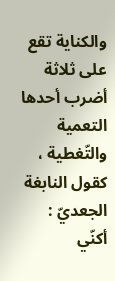والكناية تقع على ثلاثة أضرب أحدها التعمية والتّغطية ، كقول النابغة الجعديّ :
أكنّي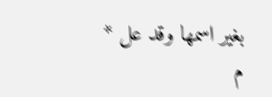بغير اسمها وقد عل * م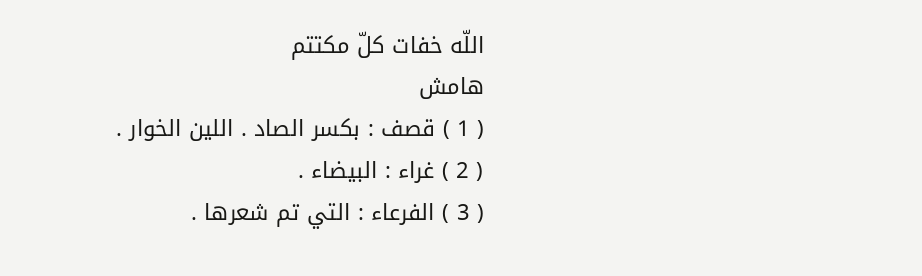اللّه خفات كلّ مكتتم
هامش
( 1 ) قصف : بكسر الصاد . اللين الخوار .
( 2 ) غراء : البيضاء .
( 3 ) الفرعاء : التي تم شعرها .